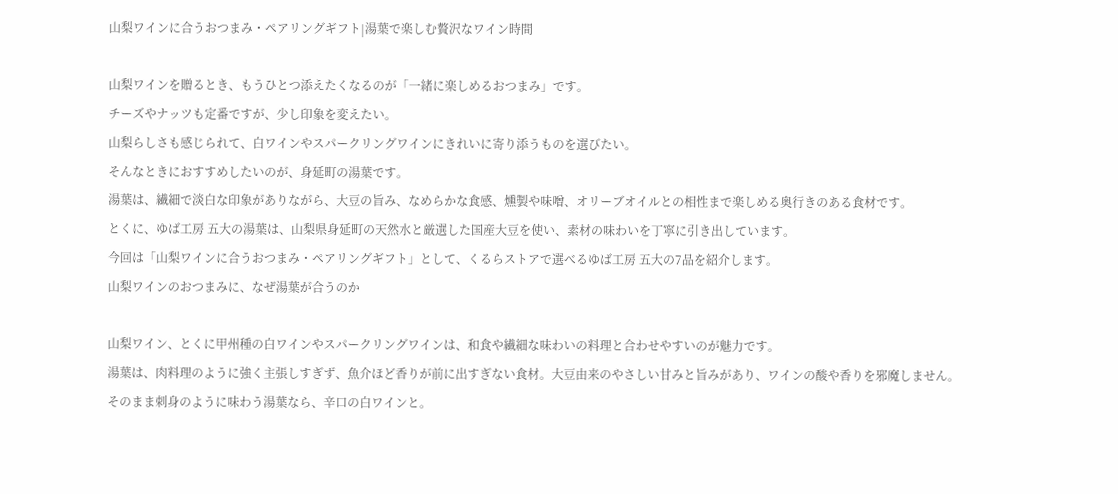山梨ワインに合うおつまみ・ペアリングギフト|湯葉で楽しむ贅沢なワイン時間

山梨ワインを贈るとき、もうひとつ添えたくなるのが「一緒に楽しめるおつまみ」です。
チーズやナッツも定番ですが、少し印象を変えたい。
山梨らしさも感じられて、白ワインやスパークリングワインにきれいに寄り添うものを選びたい。
そんなときにおすすめしたいのが、身延町の湯葉です。
湯葉は、繊細で淡白な印象がありながら、大豆の旨み、なめらかな食感、燻製や味噌、オリーブオイルとの相性まで楽しめる奥行きのある食材です。
とくに、ゆば工房 五大の湯葉は、山梨県身延町の天然水と厳選した国産大豆を使い、素材の味わいを丁寧に引き出しています。
今回は「山梨ワインに合うおつまみ・ペアリングギフト」として、くるらストアで選べるゆば工房 五大の7品を紹介します。
山梨ワインのおつまみに、なぜ湯葉が合うのか

山梨ワイン、とくに甲州種の白ワインやスパークリングワインは、和食や繊細な味わいの料理と合わせやすいのが魅力です。
湯葉は、肉料理のように強く主張しすぎず、魚介ほど香りが前に出すぎない食材。大豆由来のやさしい甘みと旨みがあり、ワインの酸や香りを邪魔しません。
そのまま刺身のように味わう湯葉なら、辛口の白ワインと。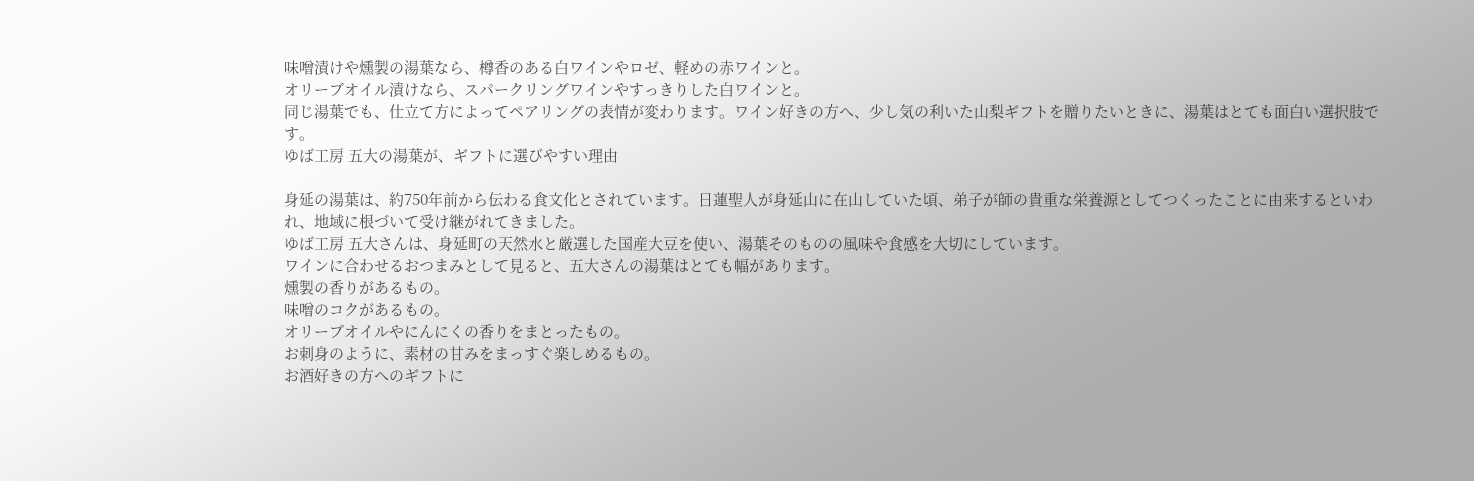味噌漬けや燻製の湯葉なら、樽香のある白ワインやロゼ、軽めの赤ワインと。
オリーブオイル漬けなら、スパークリングワインやすっきりした白ワインと。
同じ湯葉でも、仕立て方によってペアリングの表情が変わります。ワイン好きの方へ、少し気の利いた山梨ギフトを贈りたいときに、湯葉はとても面白い選択肢です。
ゆば工房 五大の湯葉が、ギフトに選びやすい理由

身延の湯葉は、約750年前から伝わる食文化とされています。日蓮聖人が身延山に在山していた頃、弟子が師の貴重な栄養源としてつくったことに由来するといわれ、地域に根づいて受け継がれてきました。
ゆば工房 五大さんは、身延町の天然水と厳選した国産大豆を使い、湯葉そのものの風味や食感を大切にしています。
ワインに合わせるおつまみとして見ると、五大さんの湯葉はとても幅があります。
燻製の香りがあるもの。
味噌のコクがあるもの。
オリーブオイルやにんにくの香りをまとったもの。
お刺身のように、素材の甘みをまっすぐ楽しめるもの。
お酒好きの方へのギフトに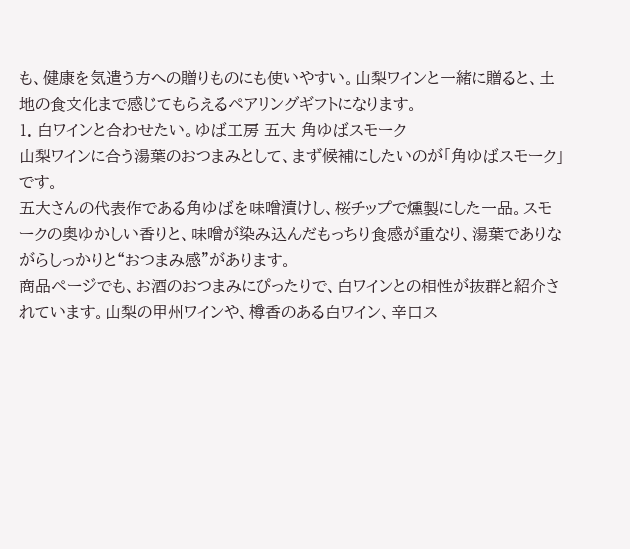も、健康を気遣う方への贈りものにも使いやすい。山梨ワインと一緒に贈ると、土地の食文化まで感じてもらえるペアリングギフトになります。
1. 白ワインと合わせたい。ゆば工房 五大 角ゆばスモーク
山梨ワインに合う湯葉のおつまみとして、まず候補にしたいのが「角ゆばスモーク」です。
五大さんの代表作である角ゆばを味噌漬けし、桜チップで燻製にした一品。スモークの奥ゆかしい香りと、味噌が染み込んだもっちり食感が重なり、湯葉でありながらしっかりと“おつまみ感”があります。
商品ページでも、お酒のおつまみにぴったりで、白ワインとの相性が抜群と紹介されています。山梨の甲州ワインや、樽香のある白ワイン、辛口ス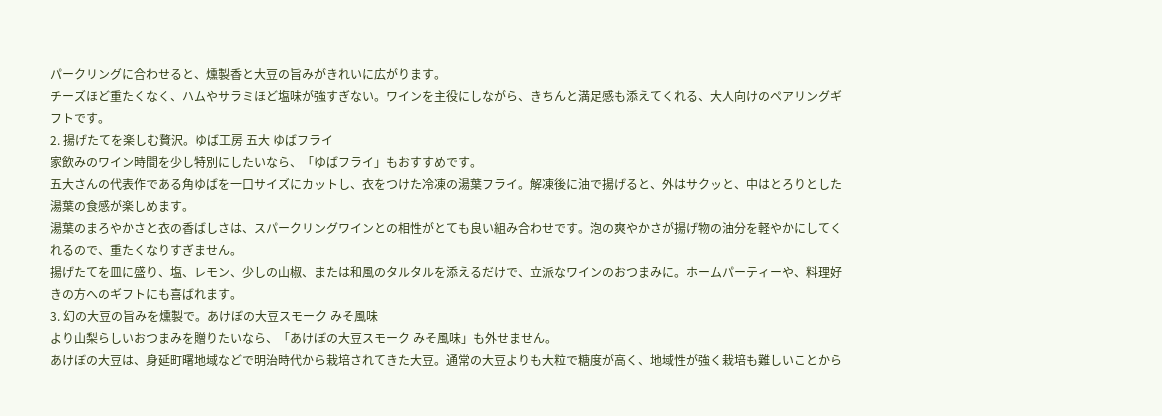パークリングに合わせると、燻製香と大豆の旨みがきれいに広がります。
チーズほど重たくなく、ハムやサラミほど塩味が強すぎない。ワインを主役にしながら、きちんと満足感も添えてくれる、大人向けのペアリングギフトです。
2. 揚げたてを楽しむ贅沢。ゆば工房 五大 ゆばフライ
家飲みのワイン時間を少し特別にしたいなら、「ゆばフライ」もおすすめです。
五大さんの代表作である角ゆばを一口サイズにカットし、衣をつけた冷凍の湯葉フライ。解凍後に油で揚げると、外はサクッと、中はとろりとした湯葉の食感が楽しめます。
湯葉のまろやかさと衣の香ばしさは、スパークリングワインとの相性がとても良い組み合わせです。泡の爽やかさが揚げ物の油分を軽やかにしてくれるので、重たくなりすぎません。
揚げたてを皿に盛り、塩、レモン、少しの山椒、または和風のタルタルを添えるだけで、立派なワインのおつまみに。ホームパーティーや、料理好きの方へのギフトにも喜ばれます。
3. 幻の大豆の旨みを燻製で。あけぼの大豆スモーク みそ風味
より山梨らしいおつまみを贈りたいなら、「あけぼの大豆スモーク みそ風味」も外せません。
あけぼの大豆は、身延町曙地域などで明治時代から栽培されてきた大豆。通常の大豆よりも大粒で糖度が高く、地域性が強く栽培も難しいことから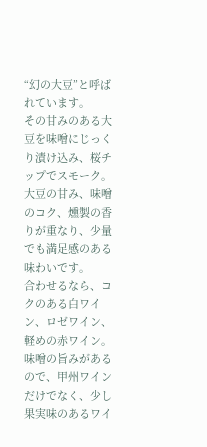“幻の大豆”と呼ばれています。
その甘みのある大豆を味噌にじっくり漬け込み、桜チップでスモーク。大豆の甘み、味噌のコク、燻製の香りが重なり、少量でも満足感のある味わいです。
合わせるなら、コクのある白ワイン、ロゼワイン、軽めの赤ワイン。味噌の旨みがあるので、甲州ワインだけでなく、少し果実味のあるワイ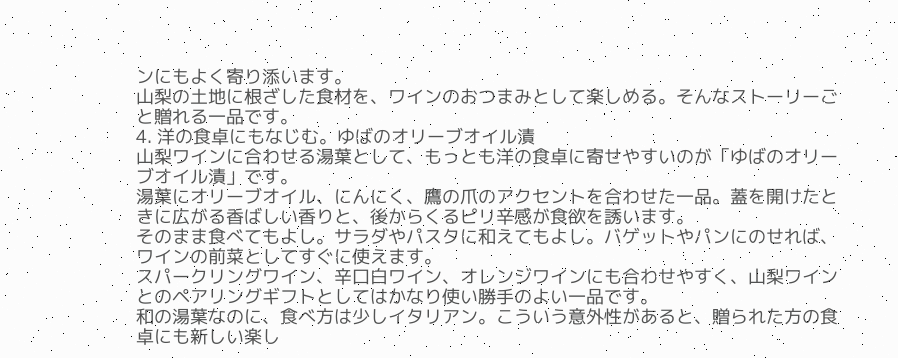ンにもよく寄り添います。
山梨の土地に根ざした食材を、ワインのおつまみとして楽しめる。そんなストーリーごと贈れる一品です。
4. 洋の食卓にもなじむ。ゆばのオリーブオイル漬
山梨ワインに合わせる湯葉として、もっとも洋の食卓に寄せやすいのが「ゆばのオリーブオイル漬」です。
湯葉にオリーブオイル、にんにく、鷹の爪のアクセントを合わせた一品。蓋を開けたときに広がる香ばしい香りと、後からくるピリ辛感が食欲を誘います。
そのまま食べてもよし。サラダやパスタに和えてもよし。バゲットやパンにのせれば、ワインの前菜としてすぐに使えます。
スパークリングワイン、辛口白ワイン、オレンジワインにも合わせやすく、山梨ワインとのペアリングギフトとしてはかなり使い勝手のよい一品です。
和の湯葉なのに、食べ方は少しイタリアン。こういう意外性があると、贈られた方の食卓にも新しい楽し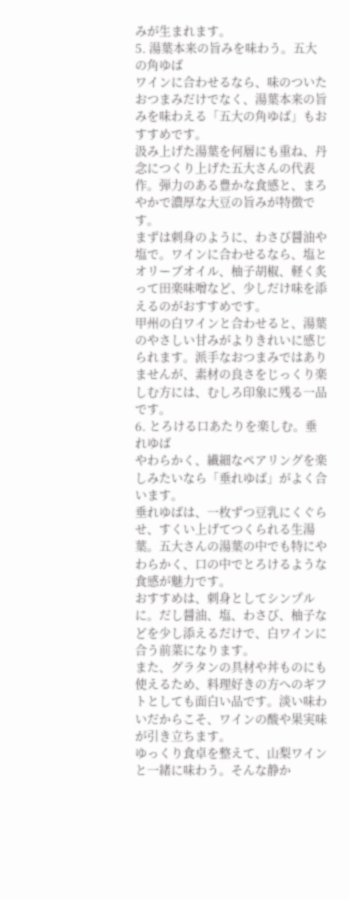みが生まれます。
5. 湯葉本来の旨みを味わう。五大の角ゆば
ワインに合わせるなら、味のついたおつまみだけでなく、湯葉本来の旨みを味わえる「五大の角ゆば」もおすすめです。
汲み上げた湯葉を何層にも重ね、丹念につくり上げた五大さんの代表作。弾力のある豊かな食感と、まろやかで濃厚な大豆の旨みが特徴です。
まずは刺身のように、わさび醤油や塩で。ワインに合わせるなら、塩とオリーブオイル、柚子胡椒、軽く炙って田楽味噌など、少しだけ味を添えるのがおすすめです。
甲州の白ワインと合わせると、湯葉のやさしい甘みがよりきれいに感じられます。派手なおつまみではありませんが、素材の良さをじっくり楽しむ方には、むしろ印象に残る一品です。
6. とろける口あたりを楽しむ。垂れゆば
やわらかく、繊細なペアリングを楽しみたいなら「垂れゆば」がよく合います。
垂れゆばは、一枚ずつ豆乳にくぐらせ、すくい上げてつくられる生湯葉。五大さんの湯葉の中でも特にやわらかく、口の中でとろけるような食感が魅力です。
おすすめは、刺身としてシンプルに。だし醤油、塩、わさび、柚子などを少し添えるだけで、白ワインに合う前菜になります。
また、グラタンの具材や丼ものにも使えるため、料理好きの方へのギフトとしても面白い品です。淡い味わいだからこそ、ワインの酸や果実味が引き立ちます。
ゆっくり食卓を整えて、山梨ワインと一緒に味わう。そんな静か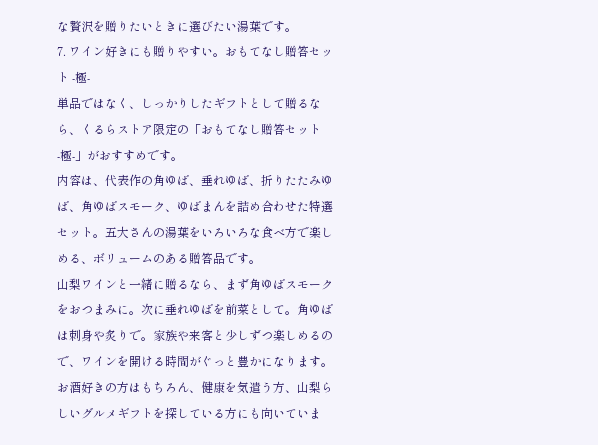な贅沢を贈りたいときに選びたい湯葉です。
7. ワイン好きにも贈りやすい。おもてなし贈答セット -極-
単品ではなく、しっかりしたギフトとして贈るなら、くるらストア限定の「おもてなし贈答セット -極-」がおすすめです。
内容は、代表作の角ゆば、垂れゆば、折りたたみゆば、角ゆばスモーク、ゆばまんを詰め合わせた特選セット。五大さんの湯葉をいろいろな食べ方で楽しめる、ボリュームのある贈答品です。
山梨ワインと一緒に贈るなら、まず角ゆばスモークをおつまみに。次に垂れゆばを前菜として。角ゆばは刺身や炙りで。家族や来客と少しずつ楽しめるので、ワインを開ける時間がぐっと豊かになります。
お酒好きの方はもちろん、健康を気遣う方、山梨らしいグルメギフトを探している方にも向いていま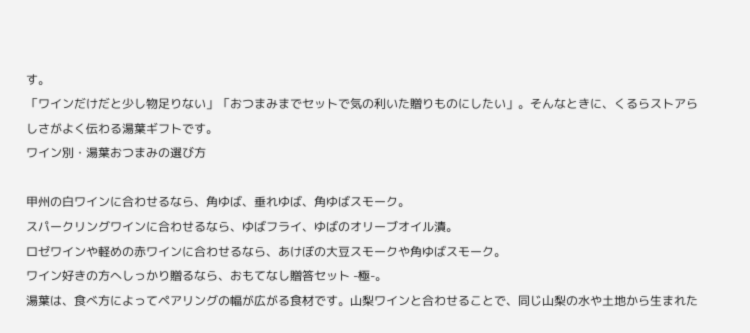す。
「ワインだけだと少し物足りない」「おつまみまでセットで気の利いた贈りものにしたい」。そんなときに、くるらストアらしさがよく伝わる湯葉ギフトです。
ワイン別・湯葉おつまみの選び方

甲州の白ワインに合わせるなら、角ゆば、垂れゆば、角ゆばスモーク。
スパークリングワインに合わせるなら、ゆばフライ、ゆばのオリーブオイル漬。
ロゼワインや軽めの赤ワインに合わせるなら、あけぼの大豆スモークや角ゆばスモーク。
ワイン好きの方へしっかり贈るなら、おもてなし贈答セット -極-。
湯葉は、食べ方によってペアリングの幅が広がる食材です。山梨ワインと合わせることで、同じ山梨の水や土地から生まれた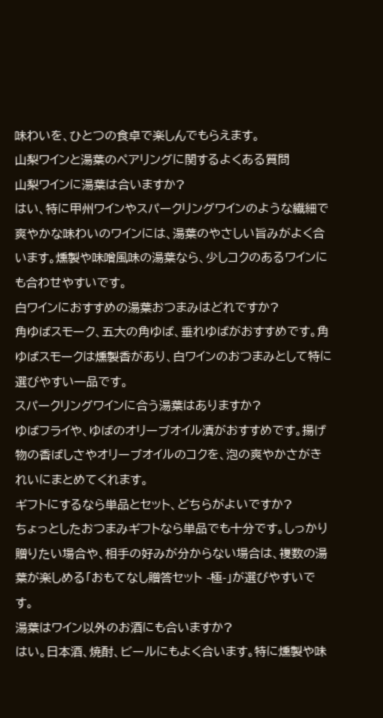味わいを、ひとつの食卓で楽しんでもらえます。
山梨ワインと湯葉のペアリングに関するよくある質問
山梨ワインに湯葉は合いますか?
はい、特に甲州ワインやスパークリングワインのような繊細で爽やかな味わいのワインには、湯葉のやさしい旨みがよく合います。燻製や味噌風味の湯葉なら、少しコクのあるワインにも合わせやすいです。
白ワインにおすすめの湯葉おつまみはどれですか?
角ゆばスモーク、五大の角ゆば、垂れゆばがおすすめです。角ゆばスモークは燻製香があり、白ワインのおつまみとして特に選びやすい一品です。
スパークリングワインに合う湯葉はありますか?
ゆばフライや、ゆばのオリーブオイル漬がおすすめです。揚げ物の香ばしさやオリーブオイルのコクを、泡の爽やかさがきれいにまとめてくれます。
ギフトにするなら単品とセット、どちらがよいですか?
ちょっとしたおつまみギフトなら単品でも十分です。しっかり贈りたい場合や、相手の好みが分からない場合は、複数の湯葉が楽しめる「おもてなし贈答セット -極-」が選びやすいです。
湯葉はワイン以外のお酒にも合いますか?
はい。日本酒、焼酎、ビールにもよく合います。特に燻製や味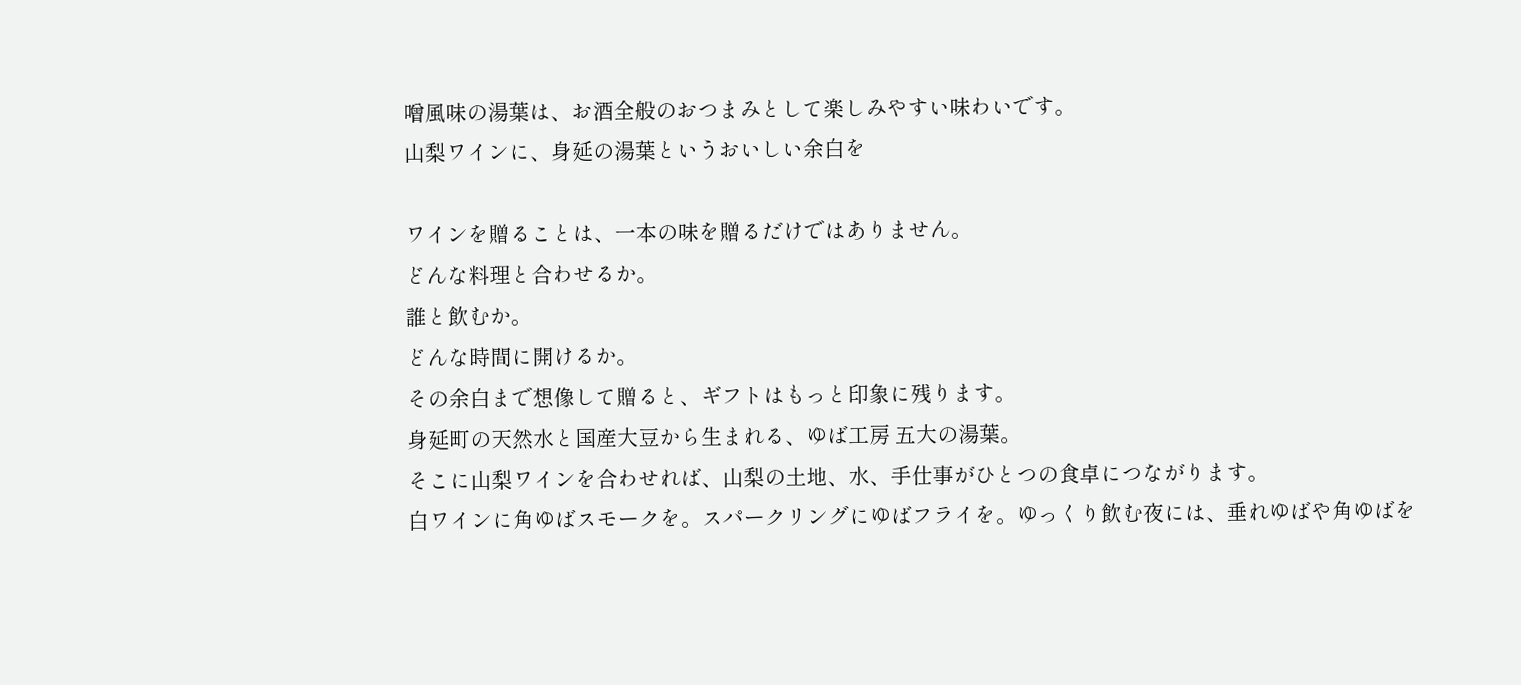噌風味の湯葉は、お酒全般のおつまみとして楽しみやすい味わいです。
山梨ワインに、身延の湯葉というおいしい余白を

ワインを贈ることは、一本の味を贈るだけではありません。
どんな料理と合わせるか。
誰と飲むか。
どんな時間に開けるか。
その余白まで想像して贈ると、ギフトはもっと印象に残ります。
身延町の天然水と国産大豆から生まれる、ゆば工房 五大の湯葉。
そこに山梨ワインを合わせれば、山梨の土地、水、手仕事がひとつの食卓につながります。
白ワインに角ゆばスモークを。スパークリングにゆばフライを。ゆっくり飲む夜には、垂れゆばや角ゆばを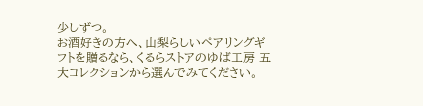少しずつ。
お酒好きの方へ、山梨らしいペアリングギフトを贈るなら、くるらストアのゆば工房 五大コレクションから選んでみてください。